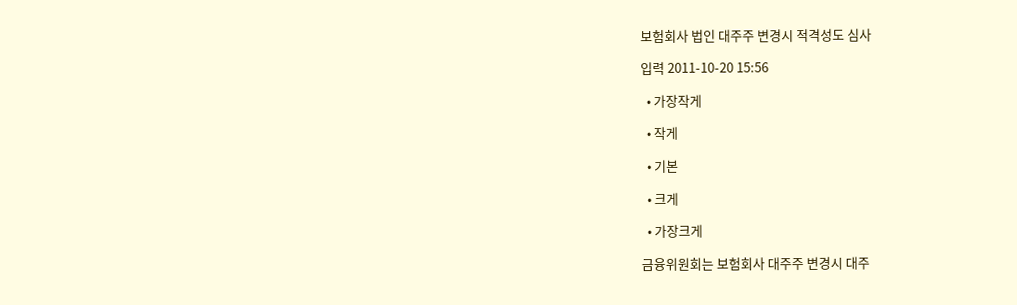보험회사 법인 대주주 변경시 적격성도 심사

입력 2011-10-20 15:56

  • 가장작게

  • 작게

  • 기본

  • 크게

  • 가장크게

금융위원회는 보험회사 대주주 변경시 대주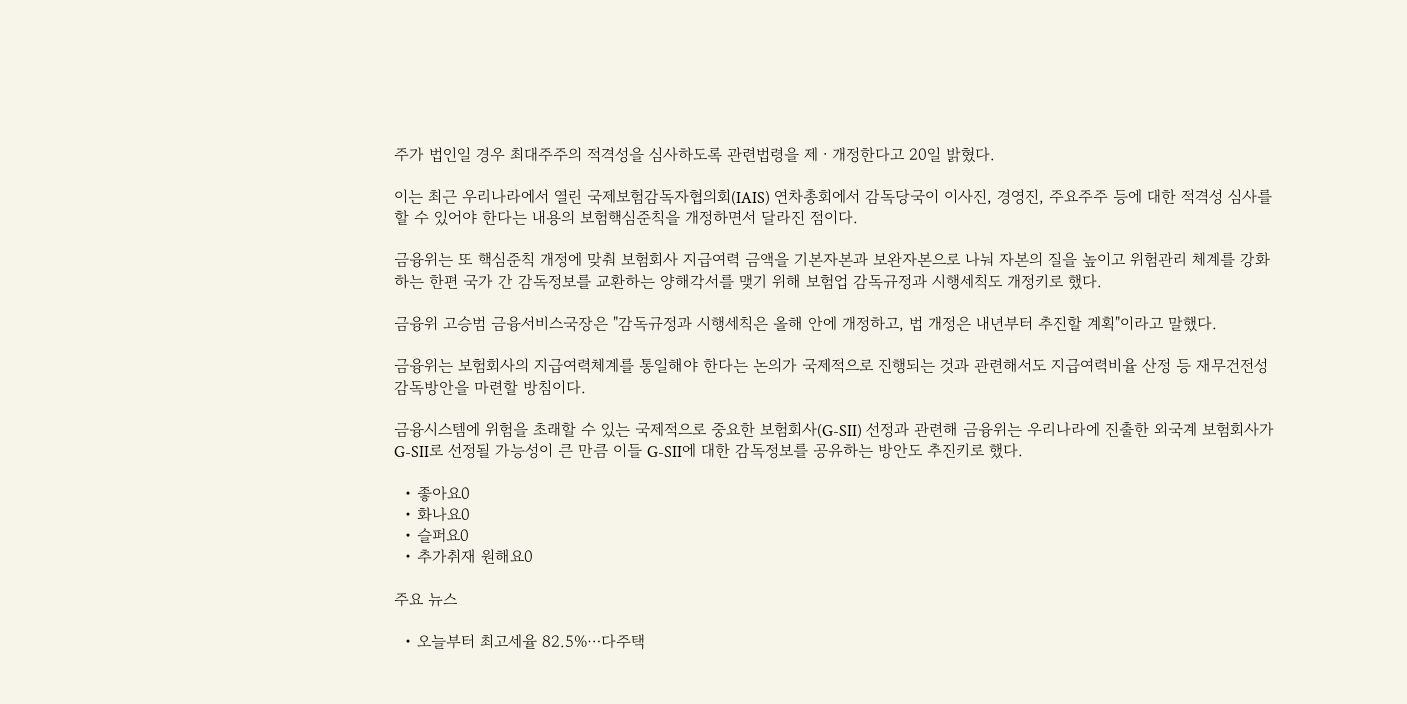주가 법인일 경우 최대주주의 적격성을 심사하도록 관련법령을 제ㆍ개정한다고 20일 밝혔다.

이는 최근 우리나라에서 열린 국제보험감독자협의회(IAIS) 연차총회에서 감독당국이 이사진, 경영진, 주요주주 등에 대한 적격성 심사를 할 수 있어야 한다는 내용의 보험핵심준칙을 개정하면서 달라진 점이다.

금융위는 또 핵심준칙 개정에 맞춰 보험회사 지급여력 금액을 기본자본과 보완자본으로 나눠 자본의 질을 높이고 위험관리 체계를 강화하는 한편 국가 간 감독정보를 교환하는 양해각서를 맺기 위해 보험업 감독규정과 시행세칙도 개정키로 했다.

금융위 고승범 금융서비스국장은 "감독규정과 시행세칙은 올해 안에 개정하고, 법 개정은 내년부터 추진할 계획"이라고 말했다.

금융위는 보험회사의 지급여력체계를 통일해야 한다는 논의가 국제적으로 진행되는 것과 관련해서도 지급여력비율 산정 등 재무건전성 감독방안을 마련할 방침이다.

금융시스템에 위험을 초래할 수 있는 국제적으로 중요한 보험회사(G-SII) 선정과 관련해 금융위는 우리나라에 진출한 외국계 보험회사가 G-SII로 선정될 가능성이 큰 만큼 이들 G-SII에 대한 감독정보를 공유하는 방안도 추진키로 했다.

  • 좋아요0
  • 화나요0
  • 슬퍼요0
  • 추가취재 원해요0

주요 뉴스

  • 오늘부터 최고세율 82.5%⋯다주택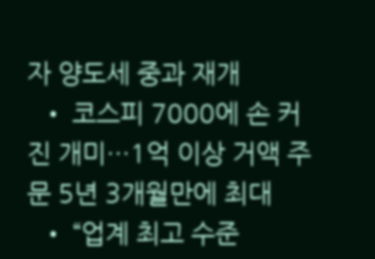자 양도세 중과 재개
  • 코스피 7000에 손 커진 개미…1억 이상 거액 주문 5년 3개월만에 최대
  • “업계 최고 수준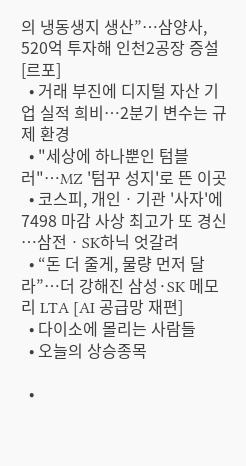의 냉동생지 생산”…삼양사, 520억 투자해 인천2공장 증설[르포]
  • 거래 부진에 디지털 자산 기업 실적 희비…2분기 변수는 규제 환경
  • "세상에 하나뿐인 텀블러"…MZ '텀꾸 성지'로 뜬 이곳
  • 코스피, 개인ㆍ기관 '사자'에 7498 마감 사상 최고가 또 경신⋯삼전ㆍSK하닉 엇갈려
  • “돈 더 줄게, 물량 먼저 달라”…더 강해진 삼성·SK 메모리 LTA [AI 공급망 재편]
  • 다이소에 몰리는 사람들
  • 오늘의 상승종목

  •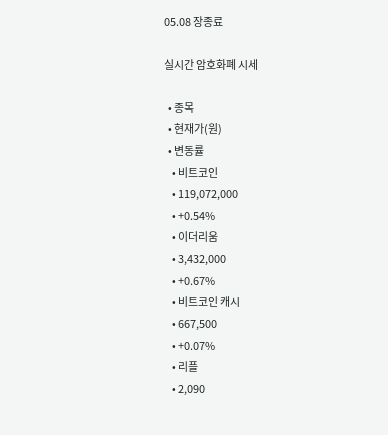05.08 장종료

실시간 암호화폐 시세

  • 종목
  • 현재가(원)
  • 변동률
    • 비트코인
    • 119,072,000
    • +0.54%
    • 이더리움
    • 3,432,000
    • +0.67%
    • 비트코인 캐시
    • 667,500
    • +0.07%
    • 리플
    • 2,090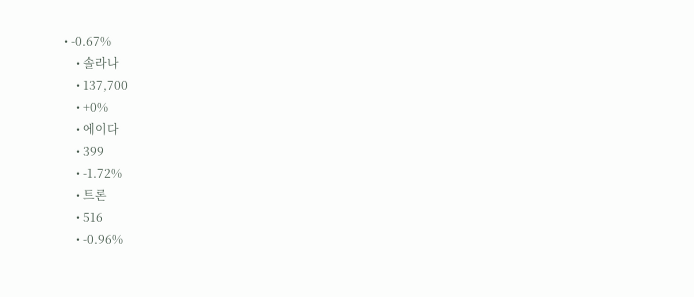• -0.67%
    • 솔라나
    • 137,700
    • +0%
    • 에이다
    • 399
    • -1.72%
    • 트론
    • 516
    • -0.96%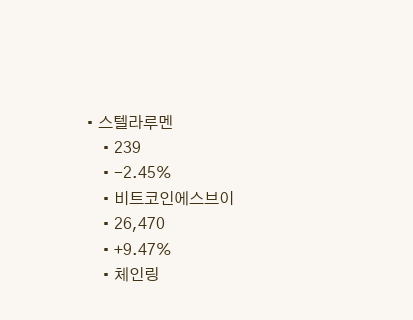• 스텔라루멘
    • 239
    • -2.45%
    • 비트코인에스브이
    • 26,470
    • +9.47%
    • 체인링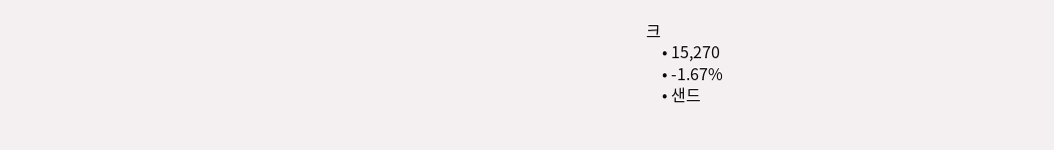크
    • 15,270
    • -1.67%
    • 샌드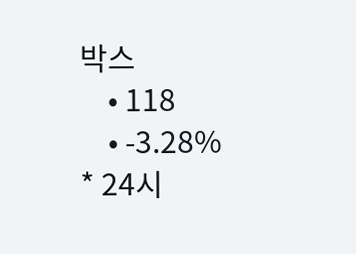박스
    • 118
    • -3.28%
* 24시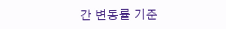간 변동률 기준